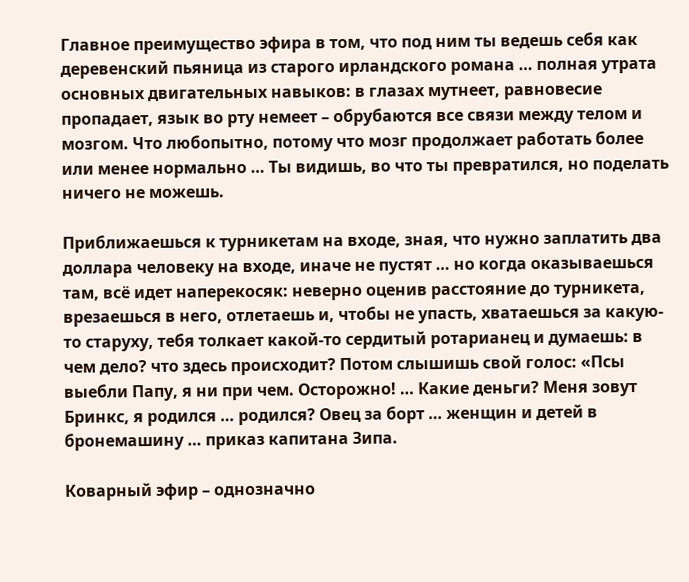Главное преимущество эфира в том, что под ним ты ведешь себя как деревенский пьяница из старого ирландского романа … полная утрата основных двигательных навыков: в глазах мутнеет, равновесие пропадает, язык во рту немеет – обрубаются все связи между телом и мозгом. Что любопытно, потому что мозг продолжает работать более или менее нормально … Ты видишь, во что ты превратился, но поделать ничего не можешь.

Приближаешься к турникетам на входе, зная, что нужно заплатить два доллара человеку на входе, иначе не пустят … но когда оказываешься там, всё идет наперекосяк: неверно оценив расстояние до турникета, врезаешься в него, отлетаешь и, чтобы не упасть, хватаешься за какую-то старуху, тебя толкает какой-то сердитый ротарианец и думаешь: в чем дело? что здесь происходит? Потом слышишь свой голос: «Псы выебли Папу, я ни при чем. Осторожно! … Какие деньги? Меня зовут Бринкс, я родился … родился? Овец за борт … женщин и детей в бронемашину … приказ капитана Зипа.

Коварный эфир – однозначно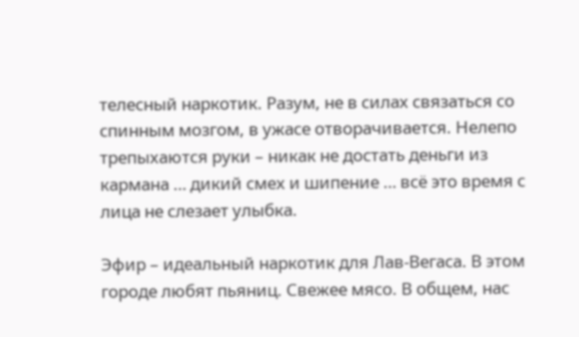телесный наркотик. Разум, не в силах связаться со спинным мозгом, в ужасе отворачивается. Нелепо трепыхаются руки – никак не достать деньги из кармана … дикий смех и шипение … всё это время с лица не слезает улыбка.

Эфир – идеальный наркотик для Лав-Вегаса. В этом городе любят пьяниц. Свежее мясо. В общем, нас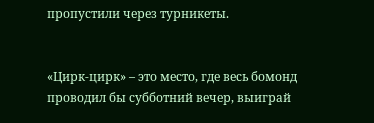пропустили через турникеты.


«Цирк-цирк» – это место, где весь бомонд проводил бы субботний вечер, выиграй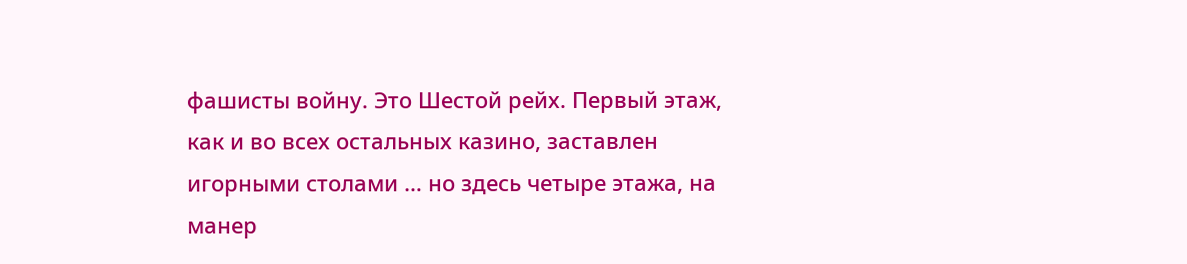фашисты войну. Это Шестой рейх. Первый этаж, как и во всех остальных казино, заставлен игорными столами … но здесь четыре этажа, на манер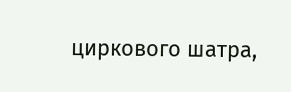циркового шатра,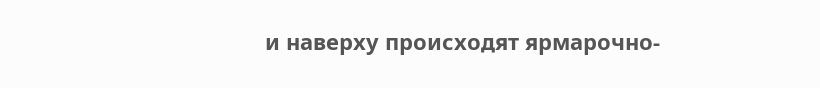и наверху происходят ярмарочно-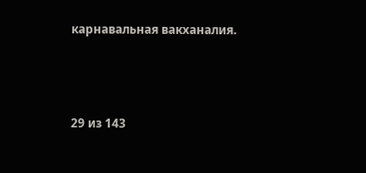карнавальная вакханалия.



29 из 143